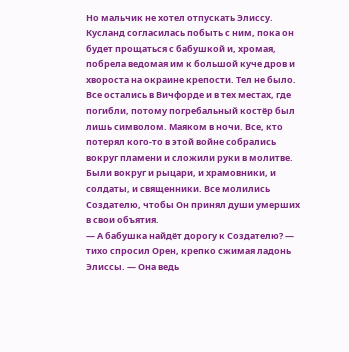Но мальчик не хотел отпускать Элиссу. Кусланд согласилась побыть с ним, пока он будет прощаться с бабушкой и, хромая, побрела ведомая им к большой куче дров и хвороста на окраине крепости. Тел не было. Все остались в Вичфорде и в тех местах, где погибли, потому погребальный костёр был лишь символом. Маяком в ночи. Все, кто потерял кого-то в этой войне собрались вокруг пламени и сложили руки в молитве. Были вокруг и рыцари, и храмовники, и солдаты, и священники. Все молились Создателю, чтобы Он принял души умерших в свои объятия.
— А бабушка найдёт дорогу к Создателю? — тихо спросил Орен, крепко сжимая ладонь Элиссы. — Она ведь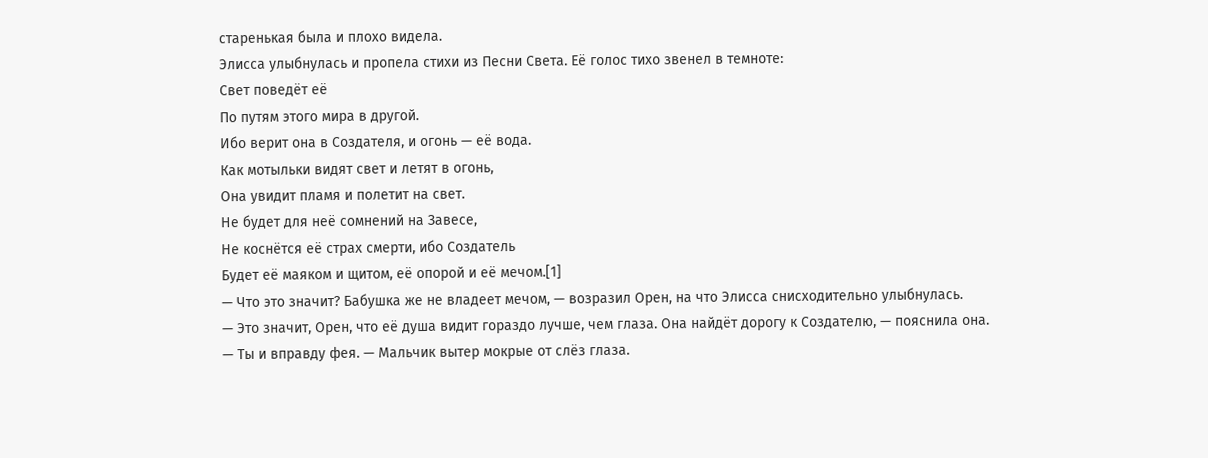старенькая была и плохо видела.
Элисса улыбнулась и пропела стихи из Песни Света. Её голос тихо звенел в темноте:
Свет поведёт её
По путям этого мира в другой.
Ибо верит она в Создателя, и огонь — её вода.
Как мотыльки видят свет и летят в огонь,
Она увидит пламя и полетит на свет.
Не будет для неё сомнений на Завесе,
Не коснётся её страх смерти, ибо Создатель
Будет её маяком и щитом, её опорой и её мечом.[1]
— Что это значит? Бабушка же не владеет мечом, — возразил Орен, на что Элисса снисходительно улыбнулась.
— Это значит, Орен, что её душа видит гораздо лучше, чем глаза. Она найдёт дорогу к Создателю, — пояснила она.
— Ты и вправду фея. — Мальчик вытер мокрые от слёз глаза.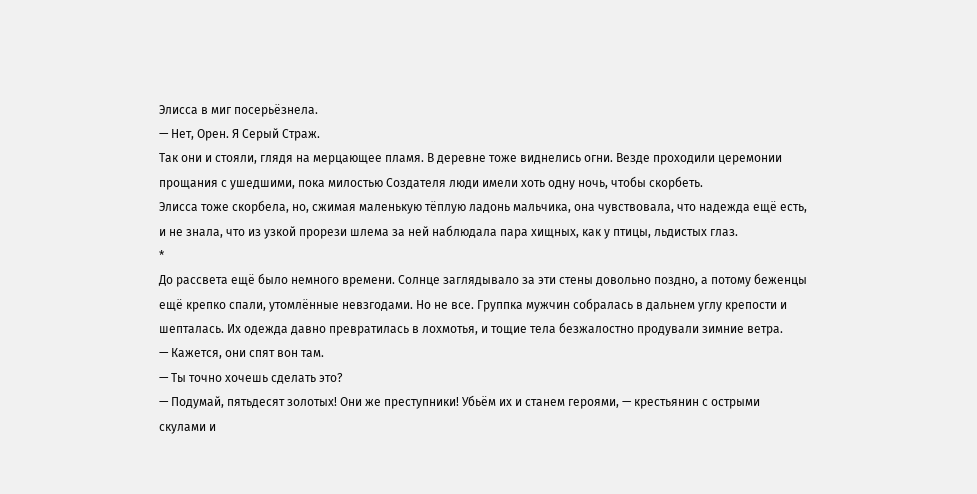Элисса в миг посерьёзнела.
— Нет, Орен. Я Серый Страж.
Так они и стояли, глядя на мерцающее пламя. В деревне тоже виднелись огни. Везде проходили церемонии прощания с ушедшими, пока милостью Создателя люди имели хоть одну ночь, чтобы скорбеть.
Элисса тоже скорбела, но, сжимая маленькую тёплую ладонь мальчика, она чувствовала, что надежда ещё есть, и не знала, что из узкой прорези шлема за ней наблюдала пара хищных, как у птицы, льдистых глаз.
*
До рассвета ещё было немного времени. Солнце заглядывало за эти стены довольно поздно, а потому беженцы ещё крепко спали, утомлённые невзгодами. Но не все. Группка мужчин собралась в дальнем углу крепости и шепталась. Их одежда давно превратилась в лохмотья, и тощие тела безжалостно продували зимние ветра.
— Кажется, они спят вон там.
— Ты точно хочешь сделать это?
— Подумай, пятьдесят золотых! Они же преступники! Убьём их и станем героями, — крестьянин с острыми скулами и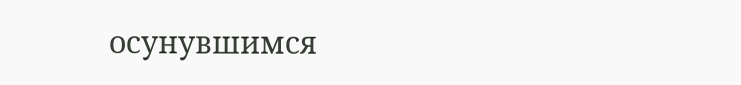осунувшимся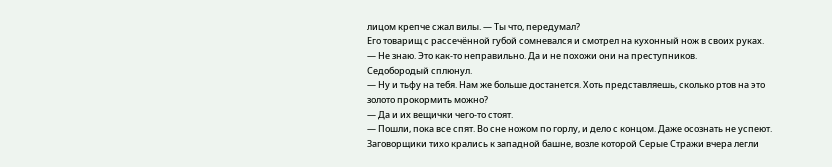лицом крепче сжал вилы. — Ты что, передумал?
Его товарищ с рассечённой губой сомневался и смотрел на кухонный нож в своих руках.
— Не знаю. Это как-то неправильно. Да и не похожи они на преступников.
Седобородый сплюнул.
— Ну и тьфу на тебя. Нам же больше достанется. Хоть представляешь, сколько ртов на это золото прокормить можно?
— Да и их вещички чего-то стоят.
— Пошли, пока все спят. Во сне ножом по горлу, и дело с концом. Даже осознать не успеют.
Заговорщики тихо крались к западной башне, возле которой Серые Стражи вчера легли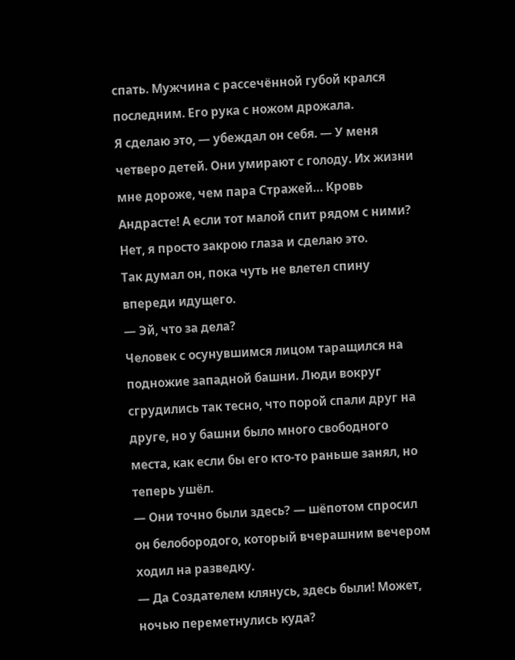спать. Мужчина с рассечённой губой крался последним. Его рука с ножом дрожала.
Я сделаю это, — убеждал он себя. — У меня четверо детей. Они умирают с голоду. Их жизни мне дороже, чем пара Стражей… Кровь Андрасте! А если тот малой спит рядом с ними? Нет, я просто закрою глаза и сделаю это.
Так думал он, пока чуть не влетел спину впереди идущего.
— Эй, что за дела?
Человек с осунувшимся лицом таращился на подножие западной башни. Люди вокруг сгрудились так тесно, что порой спали друг на друге, но у башни было много свободного места, как если бы его кто-то раньше занял, но теперь ушёл.
— Они точно были здесь? — шёпотом спросил он белобородого, который вчерашним вечером ходил на разведку.
— Да Создателем клянусь, здесь были! Может, ночью переметнулись куда?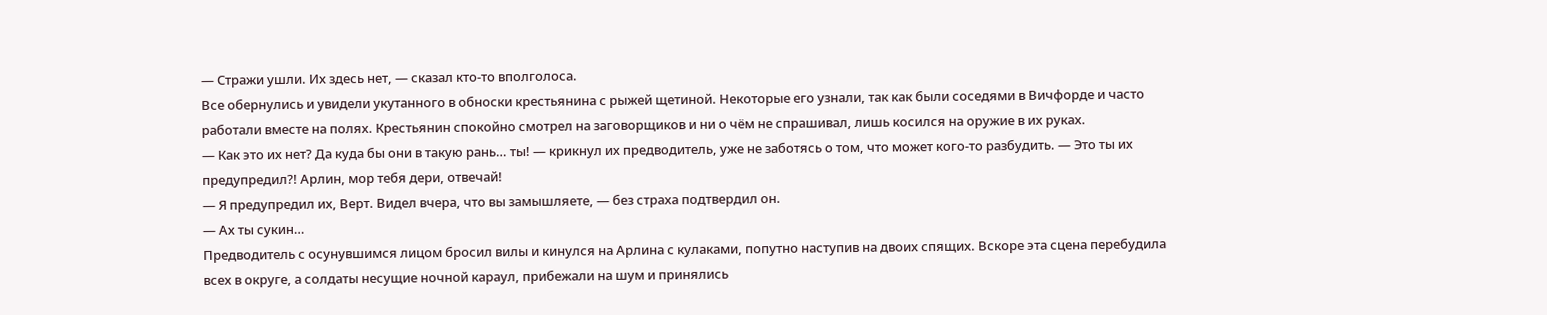— Стражи ушли. Их здесь нет, — сказал кто-то вполголоса.
Все обернулись и увидели укутанного в обноски крестьянина с рыжей щетиной. Некоторые его узнали, так как были соседями в Вичфорде и часто работали вместе на полях. Крестьянин спокойно смотрел на заговорщиков и ни о чём не спрашивал, лишь косился на оружие в их руках.
— Как это их нет? Да куда бы они в такую рань… ты! — крикнул их предводитель, уже не заботясь о том, что может кого-то разбудить. — Это ты их предупредил?! Арлин, мор тебя дери, отвечай!
— Я предупредил их, Верт. Видел вчера, что вы замышляете, — без страха подтвердил он.
— Ах ты сукин…
Предводитель с осунувшимся лицом бросил вилы и кинулся на Арлина с кулаками, попутно наступив на двоих спящих. Вскоре эта сцена перебудила всех в округе, а солдаты несущие ночной караул, прибежали на шум и принялись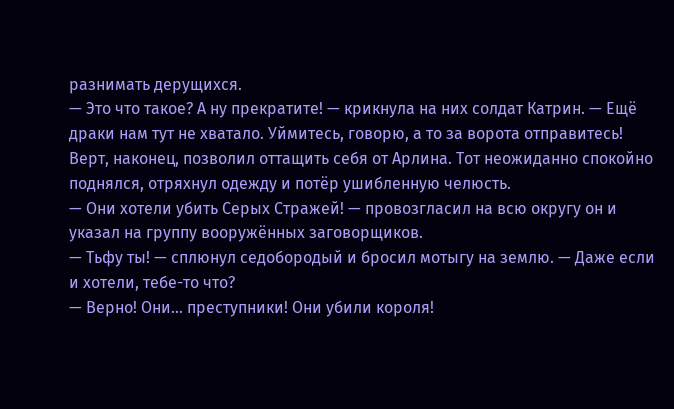разнимать дерущихся.
— Это что такое? А ну прекратите! — крикнула на них солдат Катрин. — Ещё драки нам тут не хватало. Уймитесь, говорю, а то за ворота отправитесь!
Верт, наконец, позволил оттащить себя от Арлина. Тот неожиданно спокойно поднялся, отряхнул одежду и потёр ушибленную челюсть.
— Они хотели убить Серых Стражей! — провозгласил на всю округу он и указал на группу вооружённых заговорщиков.
— Тьфу ты! — сплюнул седобородый и бросил мотыгу на землю. — Даже если и хотели, тебе-то что?
— Верно! Они… преступники! Они убили короля!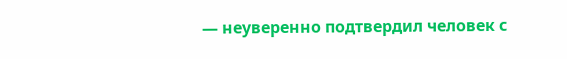— неуверенно подтвердил человек с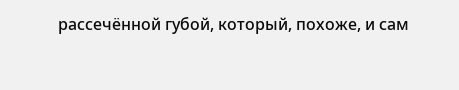рассечённой губой, который, похоже, и сам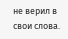не верил в свои слова.